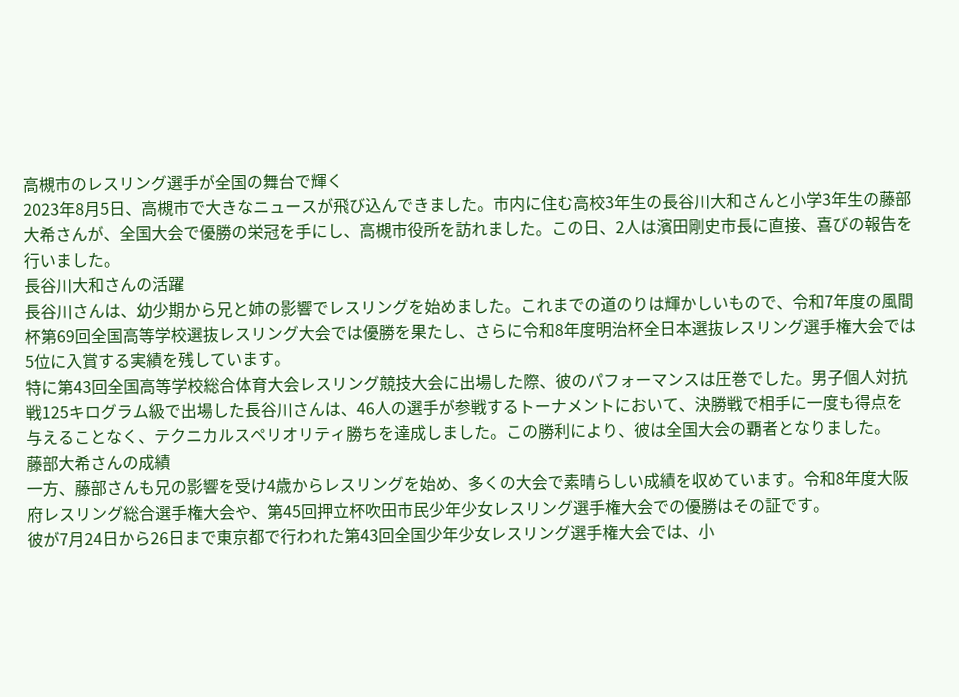高槻市のレスリング選手が全国の舞台で輝く
2023年8月5日、高槻市で大きなニュースが飛び込んできました。市内に住む高校3年生の長谷川大和さんと小学3年生の藤部大希さんが、全国大会で優勝の栄冠を手にし、高槻市役所を訪れました。この日、2人は濱田剛史市長に直接、喜びの報告を行いました。
長谷川大和さんの活躍
長谷川さんは、幼少期から兄と姉の影響でレスリングを始めました。これまでの道のりは輝かしいもので、令和7年度の風間杯第69回全国高等学校選抜レスリング大会では優勝を果たし、さらに令和8年度明治杯全日本選抜レスリング選手権大会では5位に入賞する実績を残しています。
特に第43回全国高等学校総合体育大会レスリング競技大会に出場した際、彼のパフォーマンスは圧巻でした。男子個人対抗戦125キログラム級で出場した長谷川さんは、46人の選手が参戦するトーナメントにおいて、決勝戦で相手に一度も得点を与えることなく、テクニカルスペリオリティ勝ちを達成しました。この勝利により、彼は全国大会の覇者となりました。
藤部大希さんの成績
一方、藤部さんも兄の影響を受け4歳からレスリングを始め、多くの大会で素晴らしい成績を収めています。令和8年度大阪府レスリング総合選手権大会や、第45回押立杯吹田市民少年少女レスリング選手権大会での優勝はその証です。
彼が7月24日から26日まで東京都で行われた第43回全国少年少女レスリング選手権大会では、小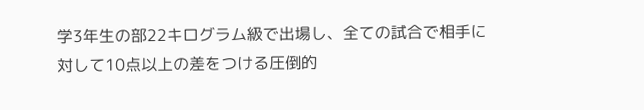学3年生の部22キログラム級で出場し、全ての試合で相手に対して10点以上の差をつける圧倒的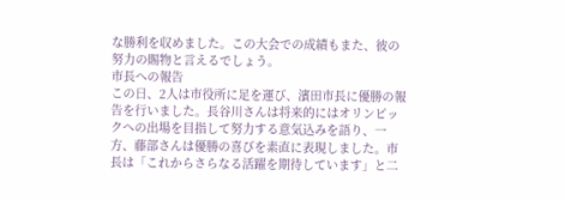な勝利を収めました。この大会での成績もまた、彼の努力の賜物と言えるでしょう。
市長への報告
この日、2人は市役所に足を運び、濱田市長に優勝の報告を行いました。長谷川さんは将来的にはオリンピックへの出場を目指して努力する意気込みを語り、一方、藤部さんは優勝の喜びを素直に表現しました。市長は「これからさらなる活躍を期待しています」と二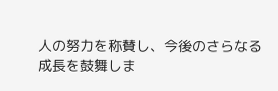人の努力を称賛し、今後のさらなる成長を鼓舞しま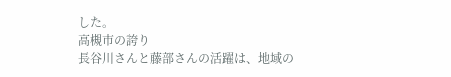した。
高槻市の誇り
長谷川さんと藤部さんの活躍は、地域の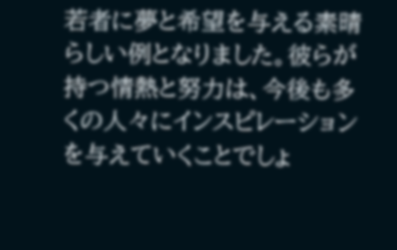若者に夢と希望を与える素晴らしい例となりました。彼らが持つ情熱と努力は、今後も多くの人々にインスピレーションを与えていくことでしょ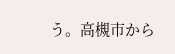う。高槻市から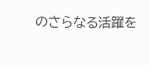のさらなる活躍を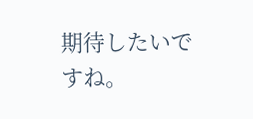期待したいですね。